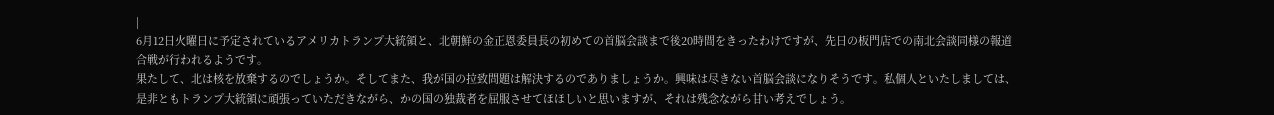|
6月12日火曜日に予定されているアメリカトランプ大統領と、北朝鮮の金正恩委員長の初めての首脳会談まで後20時間をきったわけですが、先日の板門店での南北会談同様の報道合戦が行われるようです。
果たして、北は核を放棄するのでしょうか。そしてまた、我が国の拉致問題は解決するのでありましょうか。興味は尽きない首脳会談になりそうです。私個人といたしましては、是非ともトランプ大統領に頑張っていただきながら、かの国の独裁者を屈服させてほほしいと思いますが、それは残念ながら甘い考えでしょう。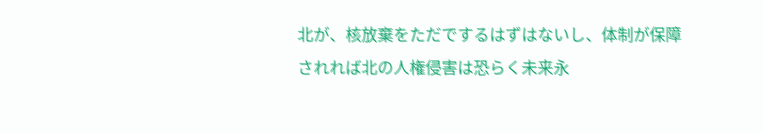北が、核放棄をただでするはずはないし、体制が保障されれば北の人権侵害は恐らく未来永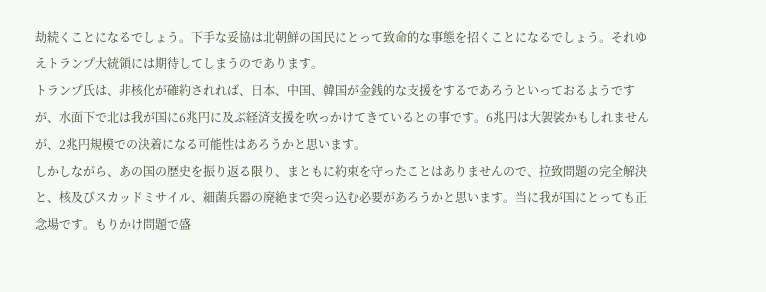劫続くことになるでしょう。下手な妥協は北朝鮮の国民にとって致命的な事態を招くことになるでしょう。それゆえトランプ大統領には期待してしまうのであります。
トランプ氏は、非核化が確約されれば、日本、中国、韓国が金銭的な支援をするであろうといっておるようですが、水面下で北は我が国に6兆円に及ぶ経済支援を吹っかけてきているとの事です。6兆円は大袈裟かもしれませんが、2兆円規模での決着になる可能性はあろうかと思います。
しかしながら、あの国の歴史を振り返る限り、まともに約束を守ったことはありませんので、拉致問題の完全解決と、核及びスカッドミサイル、細菌兵器の廃絶まで突っ込む必要があろうかと思います。当に我が国にとっても正念場です。もりかけ問題で盛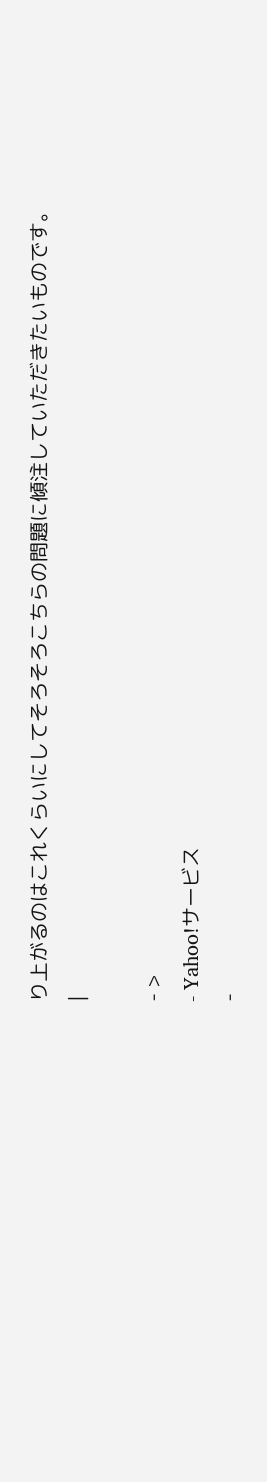り上がるのはこれくらいにしてそろそろこちらの問題に傾注していただきたいものです。
|

- >
- Yahoo!サービス
-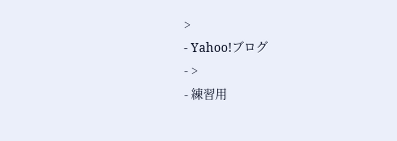>
- Yahoo!ブログ
- >
- 練習用